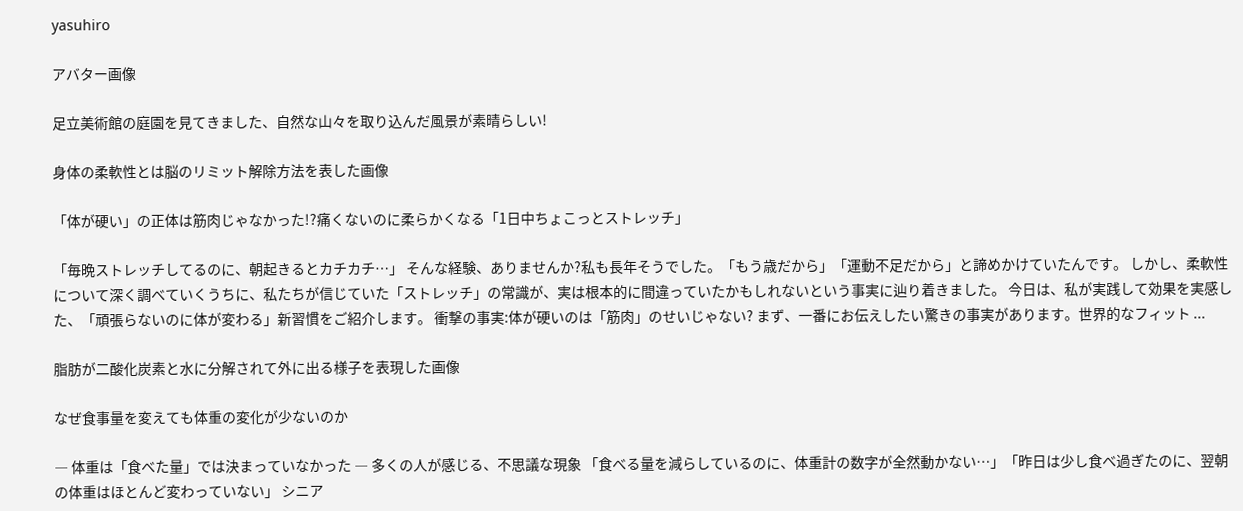yasuhiro

アバター画像

足立美術館の庭園を見てきました、自然な山々を取り込んだ風景が素晴らしい!

身体の柔軟性とは脳のリミット解除方法を表した画像

「体が硬い」の正体は筋肉じゃなかった!?痛くないのに柔らかくなる「1日中ちょこっとストレッチ」

「毎晩ストレッチしてるのに、朝起きるとカチカチ…」 そんな経験、ありませんか?私も長年そうでした。「もう歳だから」「運動不足だから」と諦めかけていたんです。 しかし、柔軟性について深く調べていくうちに、私たちが信じていた「ストレッチ」の常識が、実は根本的に間違っていたかもしれないという事実に辿り着きました。 今日は、私が実践して効果を実感した、「頑張らないのに体が変わる」新習慣をご紹介します。 衝撃の事実:体が硬いのは「筋肉」のせいじゃない? まず、一番にお伝えしたい驚きの事実があります。世界的なフィット ...

脂肪が二酸化炭素と水に分解されて外に出る様子を表現した画像

なぜ食事量を変えても体重の変化が少ないのか

― 体重は「食べた量」では決まっていなかった ― 多くの人が感じる、不思議な現象 「食べる量を減らしているのに、体重計の数字が全然動かない…」「昨日は少し食べ過ぎたのに、翌朝の体重はほとんど変わっていない」 シニア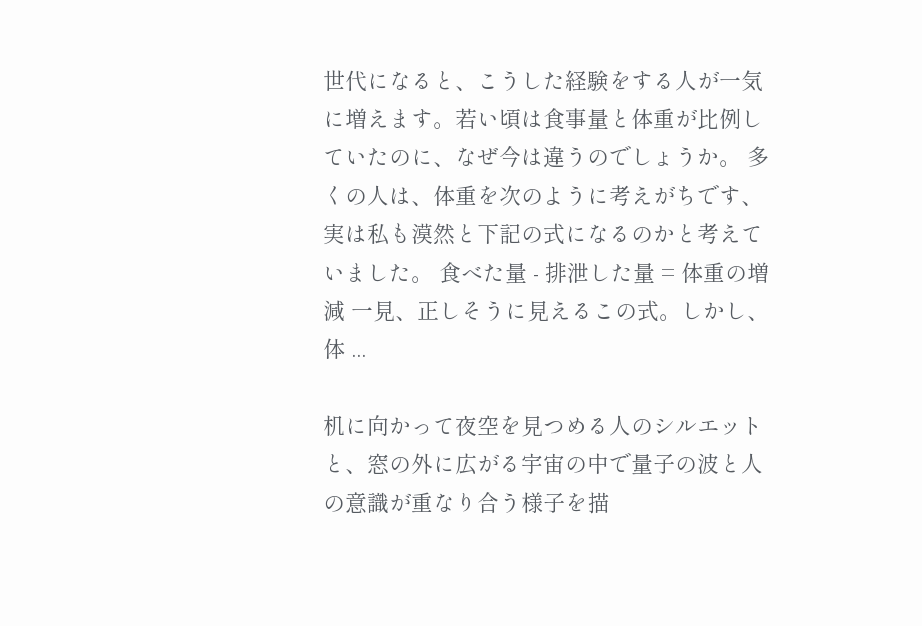世代になると、こうした経験をする人が一気に増えます。若い頃は食事量と体重が比例していたのに、なぜ今は違うのでしょうか。 多くの人は、体重を次のように考えがちです、実は私も漠然と下記の式になるのかと考えていました。 食べた量 - 排泄した量 = 体重の増減 一見、正しそうに見えるこの式。しかし、体 ...

机に向かって夜空を見つめる人のシルエットと、窓の外に広がる宇宙の中で量子の波と人の意識が重なり合う様子を描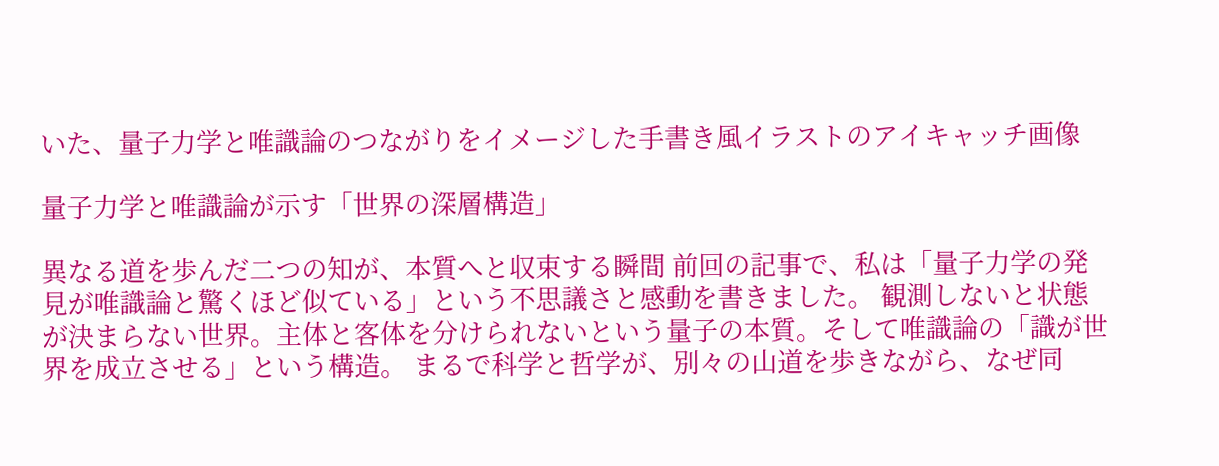いた、量子力学と唯識論のつながりをイメージした手書き風イラストのアイキャッチ画像

量子力学と唯識論が示す「世界の深層構造」

異なる道を歩んだ二つの知が、本質へと収束する瞬間 前回の記事で、私は「量子力学の発見が唯識論と驚くほど似ている」という不思議さと感動を書きました。 観測しないと状態が決まらない世界。主体と客体を分けられないという量子の本質。そして唯識論の「識が世界を成立させる」という構造。 まるで科学と哲学が、別々の山道を歩きながら、なぜ同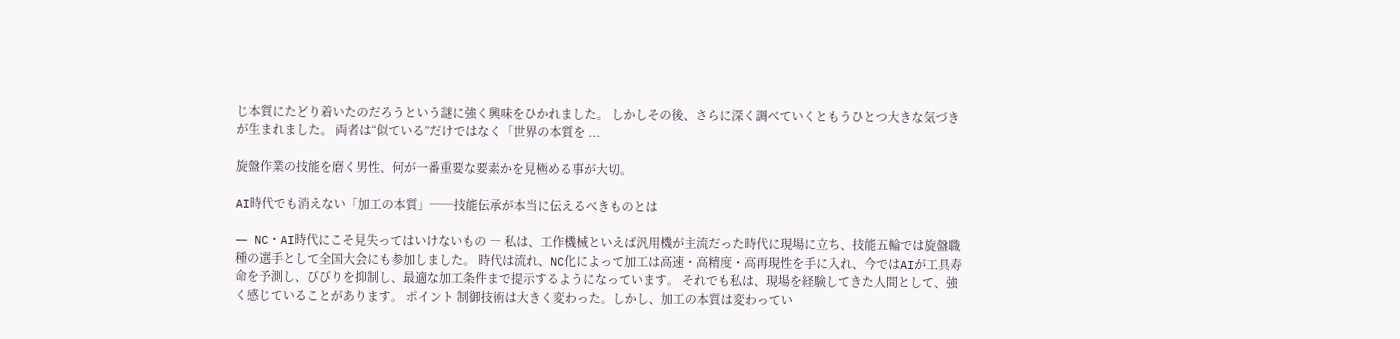じ本質にたどり着いたのだろうという謎に強く興味をひかれました。 しかしその後、さらに深く調べていくともうひとつ大きな気づきが生まれました。 両者は“似ている”だけではなく「世界の本質を ...

旋盤作業の技能を磨く男性、何が一番重要な要素かを見極める事が大切。

AI時代でも消えない「加工の本質」──技能伝承が本当に伝えるべきものとは

― NC・AI時代にこそ見失ってはいけないもの ― 私は、工作機械といえば汎用機が主流だった時代に現場に立ち、技能五輪では旋盤職種の選手として全国大会にも参加しました。 時代は流れ、NC化によって加工は高速・高精度・高再現性を手に入れ、今ではAIが工具寿命を予測し、びびりを抑制し、最適な加工条件まで提示するようになっています。 それでも私は、現場を経験してきた人間として、強く感じていることがあります。 ポイント 制御技術は大きく変わった。しかし、加工の本質は変わってい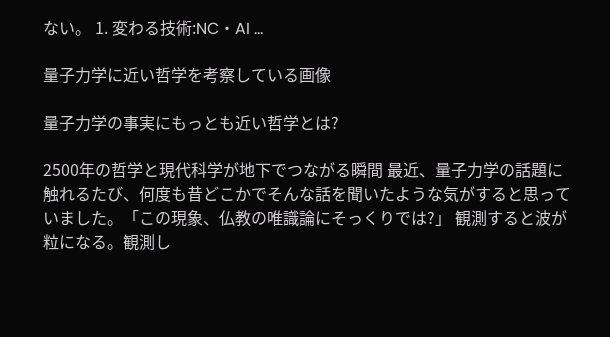ない。 1. 変わる技術:NC・AI ...

量子力学に近い哲学を考察している画像

量子力学の事実にもっとも近い哲学とは?

2500年の哲学と現代科学が地下でつながる瞬間 最近、量子力学の話題に触れるたび、何度も昔どこかでそんな話を聞いたような気がすると思っていました。「この現象、仏教の唯識論にそっくりでは?」 観測すると波が粒になる。観測し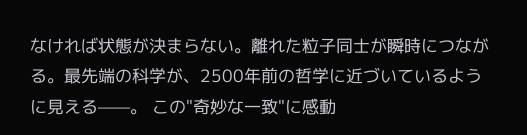なければ状態が決まらない。離れた粒子同士が瞬時につながる。最先端の科学が、2500年前の哲学に近づいているように見える——。 この"奇妙な一致"に感動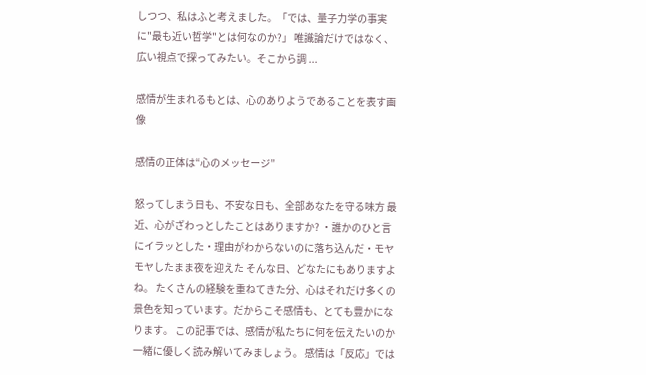しつつ、私はふと考えました。「では、量子力学の事実に"最も近い哲学"とは何なのか?」 唯識論だけではなく、広い視点で探ってみたい。そこから調 ...

感情が生まれるもとは、心のありようであることを表す画像

感情の正体は“心のメッセージ”

怒ってしまう日も、不安な日も、全部あなたを守る味方 最近、心がざわっとしたことはありますか? ・誰かのひと言にイラッとした・理由がわからないのに落ち込んだ・モヤモヤしたまま夜を迎えた そんな日、どなたにもありますよね。 たくさんの経験を重ねてきた分、心はそれだけ多くの景色を知っています。だからこそ感情も、とても豊かになります。 この記事では、感情が私たちに何を伝えたいのか一緒に優しく読み解いてみましょう。 感情は「反応」では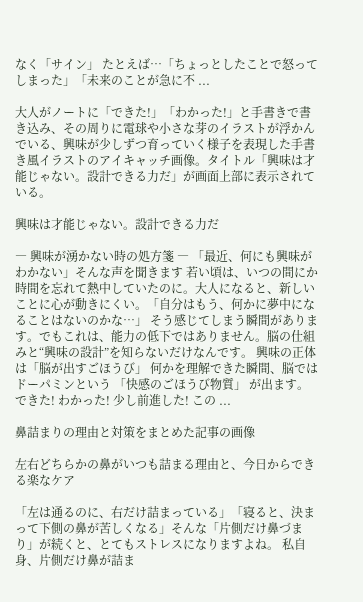なく「サイン」 たとえば…「ちょっとしたことで怒ってしまった」「未来のことが急に不 ...

大人がノートに「できた!」「わかった!」と手書きで書き込み、その周りに電球や小さな芽のイラストが浮かんでいる、興味が少しずつ育っていく様子を表現した手書き風イラストのアイキャッチ画像。タイトル「興味は才能じゃない。設計できる力だ」が画面上部に表示されている。

興味は才能じゃない。設計できる力だ

― 興味が湧かない時の処方箋 ― 「最近、何にも興味がわかない」そんな声を聞きます 若い頃は、いつの間にか時間を忘れて熱中していたのに。大人になると、新しいことに心が動きにくい。「自分はもう、何かに夢中になることはないのかな…」 そう感じてしまう瞬間があります。でもこれは、能力の低下ではありません。脳の仕組みと“興味の設計”を知らないだけなんです。 興味の正体は「脳が出すごほうび」 何かを理解できた瞬間、脳ではドーパミンという 「快感のごほうび物質」 が出ます。 できた! わかった! 少し前進した! この ...

鼻詰まりの理由と対策をまとめた記事の画像

左右どちらかの鼻がいつも詰まる理由と、今日からできる楽なケア

「左は通るのに、右だけ詰まっている」「寝ると、決まって下側の鼻が苦しくなる」そんな「片側だけ鼻づまり」が続くと、とてもストレスになりますよね。 私自身、片側だけ鼻が詰ま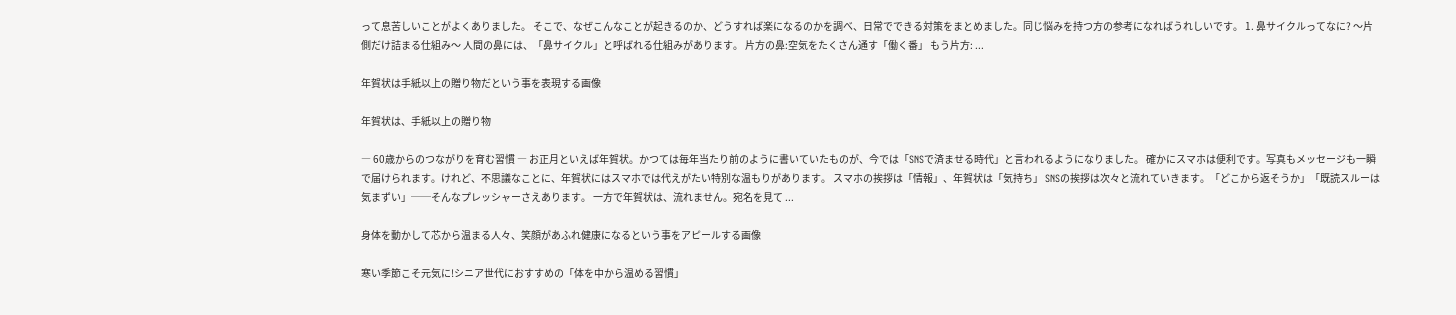って息苦しいことがよくありました。 そこで、なぜこんなことが起きるのか、どうすれば楽になるのかを調べ、日常でできる対策をまとめました。同じ悩みを持つ方の参考になればうれしいです。 1. 鼻サイクルってなに? 〜片側だけ詰まる仕組み〜 人間の鼻には、「鼻サイクル」と呼ばれる仕組みがあります。 片方の鼻:空気をたくさん通す「働く番」 もう片方: ...

年賀状は手紙以上の贈り物だという事を表現する画像

年賀状は、手紙以上の贈り物

― 60歳からのつながりを育む習慣 ― お正月といえば年賀状。かつては毎年当たり前のように書いていたものが、今では「SNSで済ませる時代」と言われるようになりました。 確かにスマホは便利です。写真もメッセージも一瞬で届けられます。けれど、不思議なことに、年賀状にはスマホでは代えがたい特別な温もりがあります。 スマホの挨拶は「情報」、年賀状は「気持ち」 SNSの挨拶は次々と流れていきます。「どこから返そうか」「既読スルーは気まずい」──そんなプレッシャーさえあります。 一方で年賀状は、流れません。宛名を見て ...

身体を動かして芯から温まる人々、笑顔があふれ健康になるという事をアピールする画像

寒い季節こそ元気に!シニア世代におすすめの「体を中から温める習慣」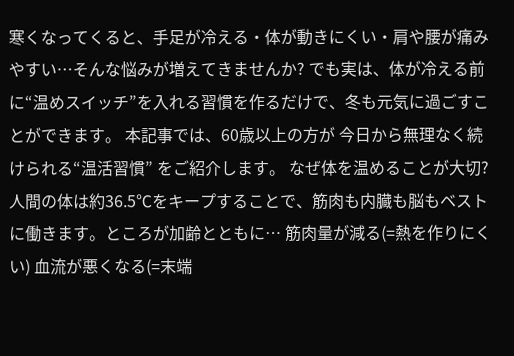寒くなってくると、手足が冷える・体が動きにくい・肩や腰が痛みやすい…そんな悩みが増えてきませんか? でも実は、体が冷える前に“温めスイッチ”を入れる習慣を作るだけで、冬も元気に過ごすことができます。 本記事では、60歳以上の方が 今日から無理なく続けられる“温活習慣” をご紹介します。 なぜ体を温めることが大切? 人間の体は約36.5℃をキープすることで、筋肉も内臓も脳もベストに働きます。ところが加齢とともに… 筋肉量が減る(=熱を作りにくい) 血流が悪くなる(=末端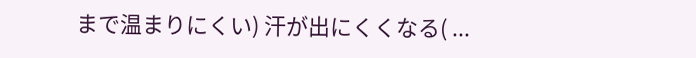まで温まりにくい) 汗が出にくくなる( ...